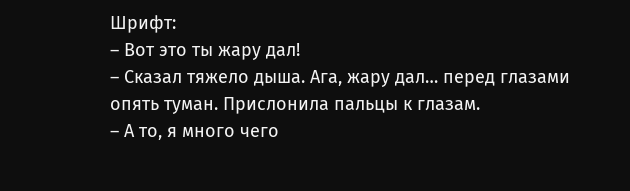Шрифт:
– Вот это ты жару дал!
– Сказал тяжело дыша. Ага, жару дал… перед глазами опять туман. Прислонила пальцы к глазам.
– А то, я много чего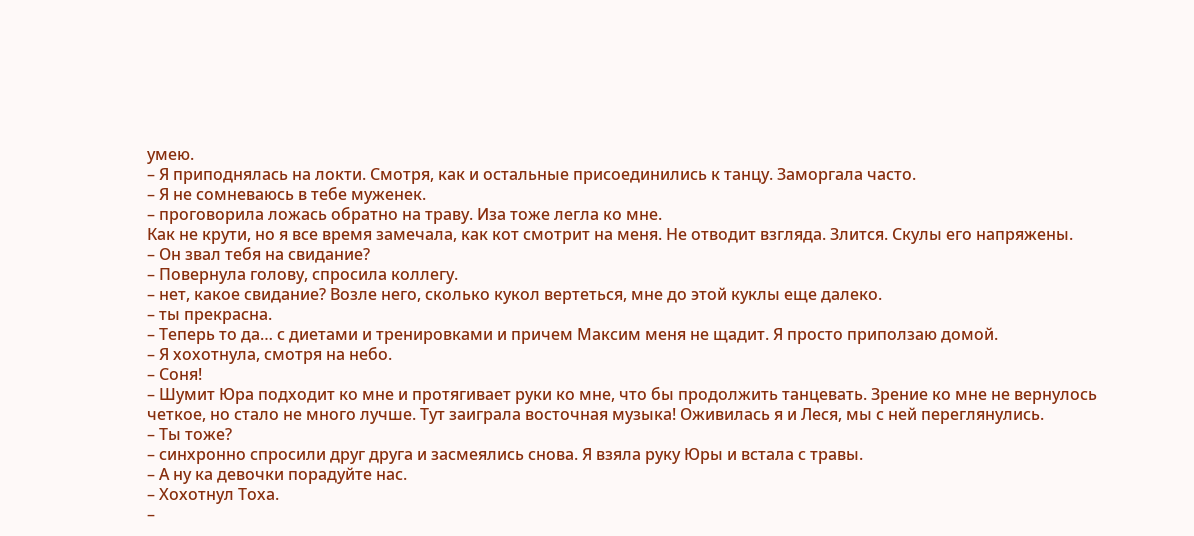умею.
– Я приподнялась на локти. Смотря, как и остальные присоединились к танцу. Заморгала часто.
– Я не сомневаюсь в тебе муженек.
– проговорила ложась обратно на траву. Иза тоже легла ко мне.
Как не крути, но я все время замечала, как кот смотрит на меня. Не отводит взгляда. Злится. Скулы его напряжены.
– Он звал тебя на свидание?
– Повернула голову, спросила коллегу.
– нет, какое свидание? Возле него, сколько кукол вертеться, мне до этой куклы еще далеко.
– ты прекрасна.
– Теперь то да… с диетами и тренировками и причем Максим меня не щадит. Я просто приползаю домой.
– Я хохотнула, смотря на небо.
– Соня!
– Шумит Юра подходит ко мне и протягивает руки ко мне, что бы продолжить танцевать. Зрение ко мне не вернулось четкое, но стало не много лучше. Тут заиграла восточная музыка! Оживилась я и Леся, мы с ней переглянулись.
– Ты тоже?
– синхронно спросили друг друга и засмеялись снова. Я взяла руку Юры и встала с травы.
– А ну ка девочки порадуйте нас.
– Хохотнул Тоха.
–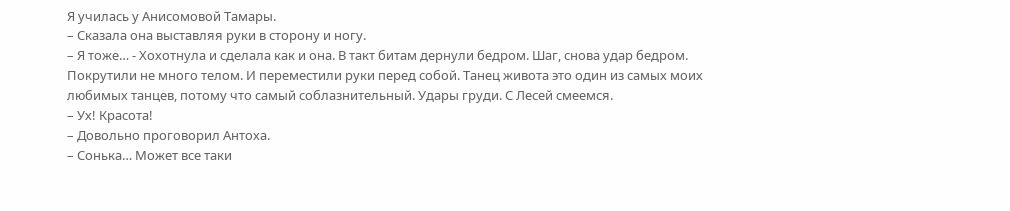Я училась у Анисомовой Тамары.
– Сказала она выставляя руки в сторону и ногу.
– Я тоже… - Хохотнула и сделала как и она. В такт битам дернули бедром. Шаг, снова удар бедром. Покрутили не много телом. И переместили руки перед собой. Танец живота это один из самых моих любимых танцев, потому что самый соблазнительный. Удары груди. С Лесей смеемся.
– Ух! Красота!
– Довольно проговорил Антоха.
– Сонька… Может все таки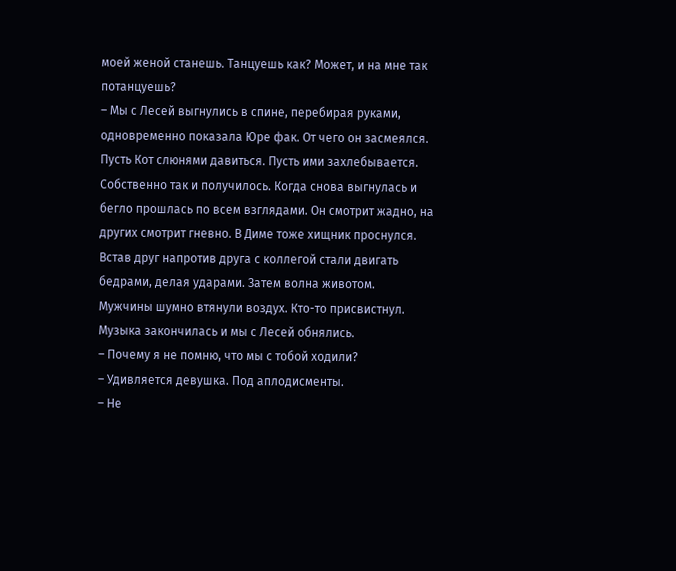моей женой станешь. Танцуешь как? Может, и на мне так потанцуешь?
– Мы с Лесей выгнулись в спине, перебирая руками, одновременно показала Юре фак. От чего он засмеялся.
Пусть Кот слюнями давиться. Пусть ими захлебывается. Собственно так и получилось. Когда снова выгнулась и бегло прошлась по всем взглядами. Он смотрит жадно, на других смотрит гневно. В Диме тоже хищник проснулся.
Встав друг напротив друга с коллегой стали двигать бедрами, делая ударами. Затем волна животом.
Мужчины шумно втянули воздух. Кто-то присвистнул.
Музыка закончилась и мы с Лесей обнялись.
– Почему я не помню, что мы с тобой ходили?
– Удивляется девушка. Под аплодисменты.
– Не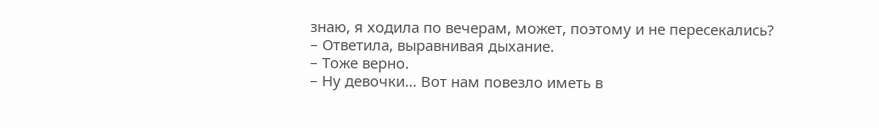знаю, я ходила по вечерам, может, поэтому и не пересекались?
– Ответила, выравнивая дыхание.
– Тоже верно.
– Ну девочки… Вот нам повезло иметь в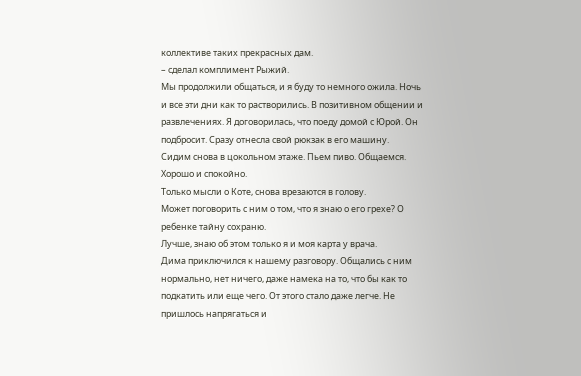коллективе таких прекрасных дам.
– сделал комплимент Рыжий.
Мы продолжили общаться, и я буду то немного ожила. Ночь и все эти дни как то растворились. В позитивном общении и развлечениях. Я договорилась, что поеду домой с Юрой. Он подбросит. Сразу отнесла свой рюкзак в его машину.
Сидим снова в цокольном этаже. Пьем пиво. Общаемся. Хорошо и спокойно.
Только мысли о Коте, снова врезаются в голову.
Может поговорить с ним о том, что я знаю о его грехе? О ребенке тайну сохраню.
Лучше, знаю об этом только я и моя карта у врача.
Дима приключился к нашему разговору. Общались с ним нормально, нет ничего, даже намека на то, что бы как то подкатить или еще чего. От этого стало даже легче. Не пришлось напрягаться и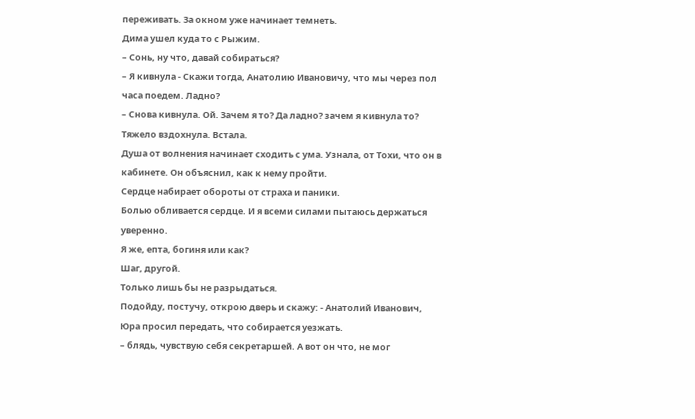переживать. За окном уже начинает темнеть.
Дима ушел куда то с Рыжим.
– Сонь, ну что, давай собираться?
– Я кивнула - Скажи тогда, Анатолию Ивановичу, что мы через пол часа поедем. Ладно?
– Снова кивнула. Ой. Зачем я то? Да ладно? зачем я кивнула то?
Тяжело вздохнула. Встала.
Душа от волнения начинает сходить с ума. Узнала, от Тохи, что он в кабинете. Он объяснил, как к нему пройти.
Сердце набирает обороты от страха и паники.
Болью обливается сердце. И я всеми силами пытаюсь держаться уверенно.
Я же, епта, богиня или как?
Шаг, другой.
Только лишь бы не разрыдаться.
Подойду, постучу, открою дверь и скажу: - Анатолий Иванович, Юра просил передать, что собирается уезжать.
– блядь, чувствую себя секретаршей. А вот он что, не мог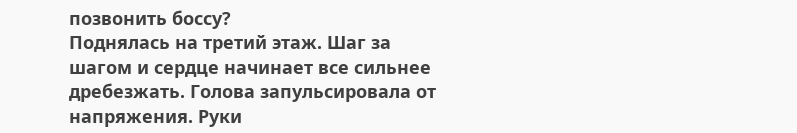позвонить боссу?
Поднялась на третий этаж. Шаг за шагом и сердце начинает все сильнее дребезжать. Голова запульсировала от напряжения. Руки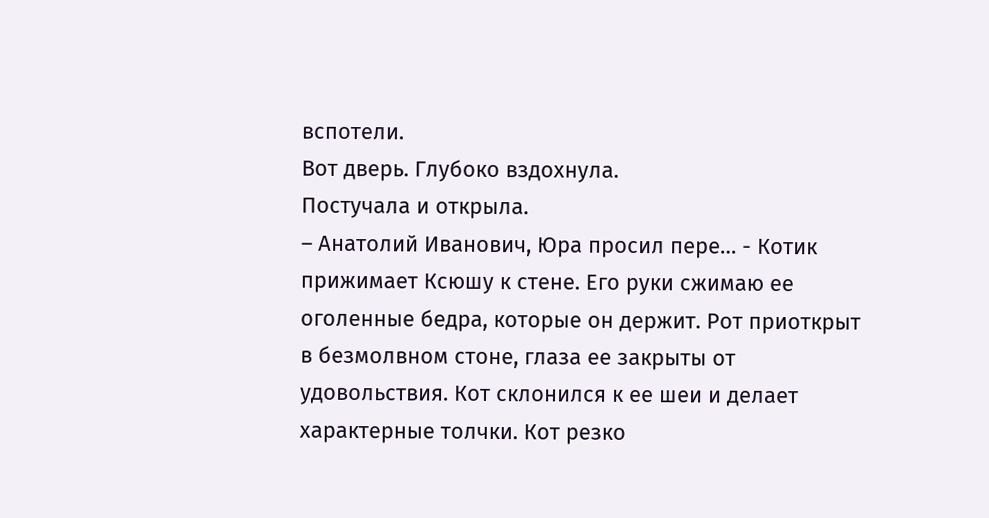вспотели.
Вот дверь. Глубоко вздохнула.
Постучала и открыла.
– Анатолий Иванович, Юра просил пере… - Котик прижимает Ксюшу к стене. Его руки сжимаю ее оголенные бедра, которые он держит. Рот приоткрыт в безмолвном стоне, глаза ее закрыты от удовольствия. Кот склонился к ее шеи и делает характерные толчки. Кот резко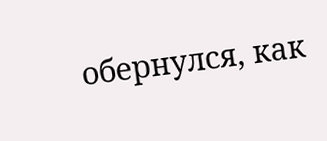обернулся, как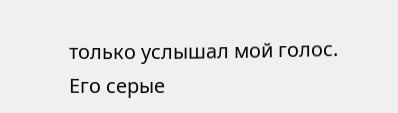только услышал мой голос. Его серые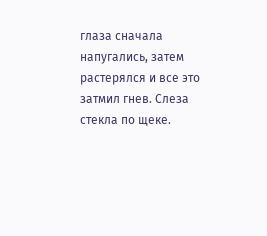глаза сначала напугались, затем растерялся и все это затмил гнев. Слеза стекла по щеке.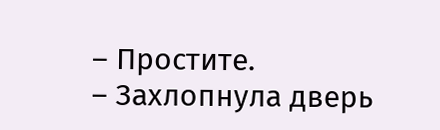– Простите.
– Захлопнула дверь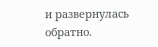и развернулась обратно.